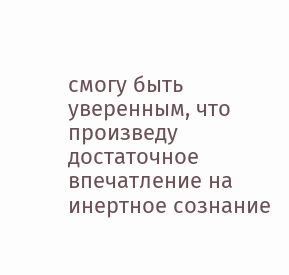смогу быть уверенным, что произведу достаточное впечатление на
инертное сознание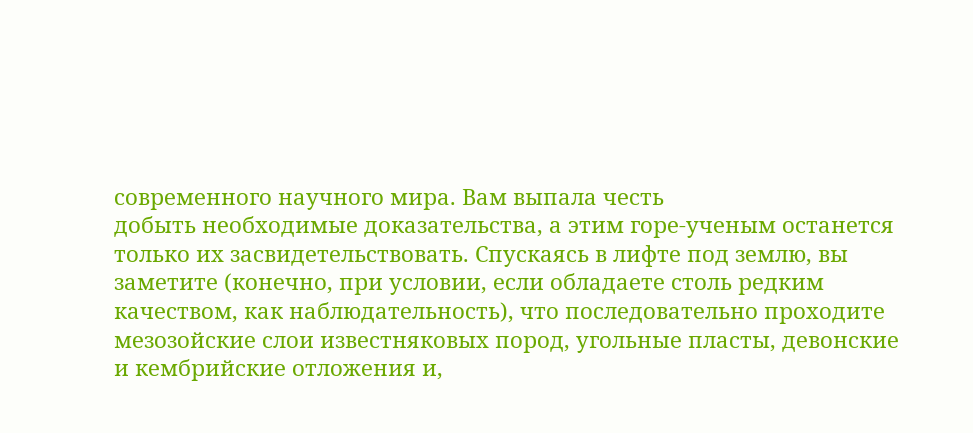современного научного мира. Вам выпала честь
добыть необходимые доказательства, а этим горе-ученым останется
только их засвидетельствовать. Спускаясь в лифте под землю, вы
заметите (конечно, при условии, если обладаете столь редким
качеством, как наблюдательность), что последовательно проходите
мезозойские слои известняковых пород, угольные пласты, девонские
и кембрийские отложения и,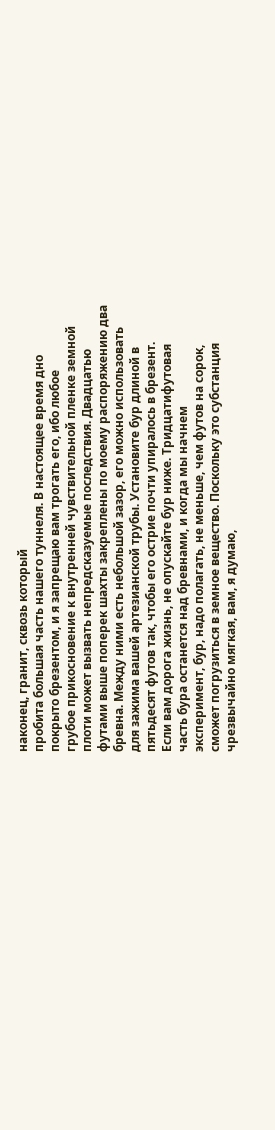наконец, гранит, сквозь который
пробита большая часть нашего туннеля. В настоящее время дно
покрыто брезентом, и я запрещаю вам трогать его, ибо любое
грубое прикосновение к внутренней чувствительной пленке земной
плоти может вызвать непредсказуемые последствия. Двадцатью
футами выше поперек шахты закреплены по моему распоряжению два
бревна. Между ними есть небольшой зазор, его можно использовать
для зажима вашей артезианской трубы. Установите бур длиной в
пятьдесят футов так, чтобы его острие почти упиралось в брезент.
Если вам дорога жизнь, не опускайте бур ниже. Тридцатифутовая
часть бура останется над бревнами, и когда мы начнем
эксперимент, бур, надо полагать, не меньше, чем футов на сорок,
сможет погрузиться в земное вещество. Поскольку это субстанция
чрезвычайно мягкая, вам, я думаю,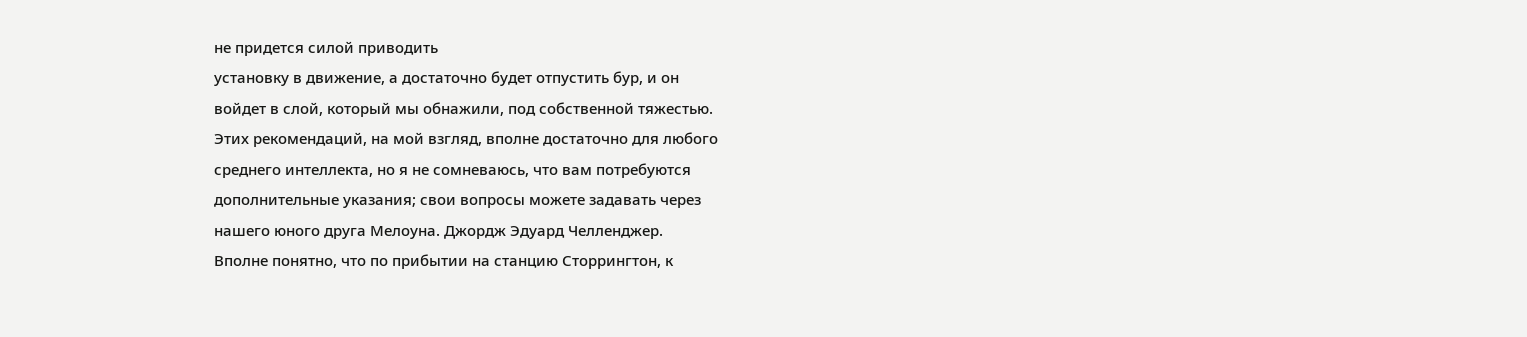не придется силой приводить
установку в движение, а достаточно будет отпустить бур, и он
войдет в слой, который мы обнажили, под собственной тяжестью.
Этих рекомендаций, на мой взгляд, вполне достаточно для любого
среднего интеллекта, но я не сомневаюсь, что вам потребуются
дополнительные указания; свои вопросы можете задавать через
нашего юного друга Мелоуна. Джордж Эдуард Челленджер.
Вполне понятно, что по прибытии на станцию Сторрингтон, к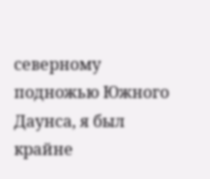северному подножью Южного Даунса, я был крайне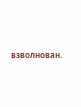взволнован.